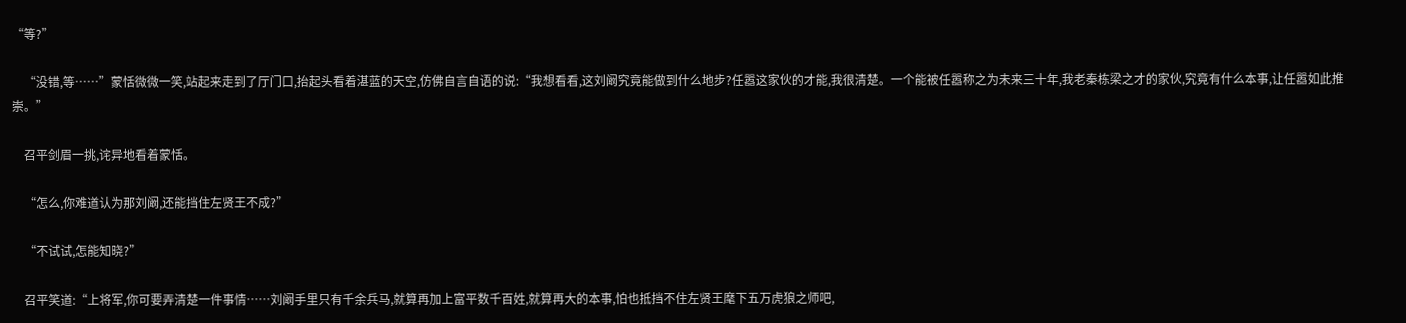“等?”

    “没错,等……”蒙恬微微一笑,站起来走到了厅门口,抬起头看着湛蓝的天空,仿佛自言自语的说:“我想看看,这刘阚究竟能做到什么地步?任嚣这家伙的才能,我很清楚。一个能被任嚣称之为未来三十年,我老秦栋梁之才的家伙,究竟有什么本事,让任嚣如此推崇。”

    召平剑眉一挑,诧异地看着蒙恬。

    “怎么,你难道认为那刘阚,还能挡住左贤王不成?”

    “不试试,怎能知晓?”

    召平笑道:“上将军,你可要弄清楚一件事情……刘阚手里只有千余兵马,就算再加上富平数千百姓,就算再大的本事,怕也抵挡不住左贤王麾下五万虎狼之师吧,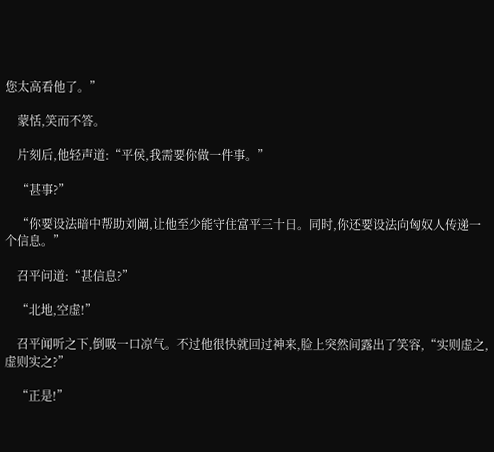您太高看他了。”

    蒙恬,笑而不答。

    片刻后,他轻声道:“平侯,我需要你做一件事。”

    “甚事?”

    “你要设法暗中帮助刘阚,让他至少能守住富平三十日。同时,你还要设法向匈奴人传递一个信息。”

    召平问道:“甚信息?”

    “北地,空虚!”

    召平闻听之下,倒吸一口凉气。不过他很快就回过神来,脸上突然间露出了笑容,“实则虚之,虚则实之?”

    “正是!”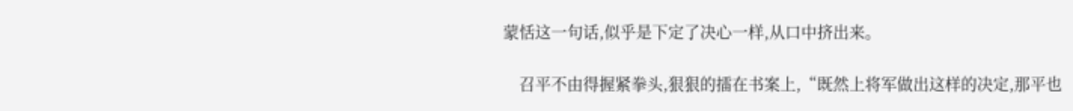蒙恬这一句话,似乎是下定了决心一样,从口中挤出来。

    召平不由得握紧拳头,狠狠的擂在书案上,“既然上将军做出这样的决定,那平也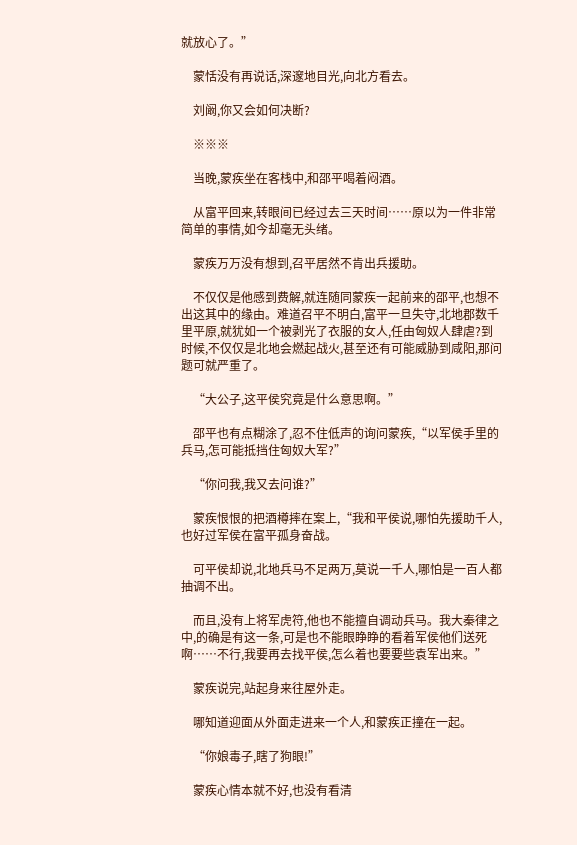就放心了。”

    蒙恬没有再说话,深邃地目光,向北方看去。

    刘阚,你又会如何决断?

    ※※※

    当晚,蒙疾坐在客栈中,和邵平喝着闷酒。

    从富平回来,转眼间已经过去三天时间……原以为一件非常简单的事情,如今却毫无头绪。

    蒙疾万万没有想到,召平居然不肯出兵援助。

    不仅仅是他感到费解,就连随同蒙疾一起前来的邵平,也想不出这其中的缘由。难道召平不明白,富平一旦失守,北地郡数千里平原,就犹如一个被剥光了衣服的女人,任由匈奴人肆虐?到时候,不仅仅是北地会燃起战火,甚至还有可能威胁到咸阳,那问题可就严重了。

    “大公子,这平侯究竟是什么意思啊。”

    邵平也有点糊涂了,忍不住低声的询问蒙疾,“以军侯手里的兵马,怎可能抵挡住匈奴大军?”

    “你问我,我又去问谁?”

    蒙疾恨恨的把酒樽摔在案上,“我和平侯说,哪怕先援助千人,也好过军侯在富平孤身奋战。

    可平侯却说,北地兵马不足两万,莫说一千人,哪怕是一百人都抽调不出。

    而且,没有上将军虎符,他也不能擅自调动兵马。我大秦律之中,的确是有这一条,可是也不能眼睁睁的看着军侯他们送死啊……不行,我要再去找平侯,怎么着也要要些袁军出来。”

    蒙疾说完,站起身来往屋外走。

    哪知道迎面从外面走进来一个人,和蒙疾正撞在一起。

    “你娘毒子,瞎了狗眼!”

    蒙疾心情本就不好,也没有看清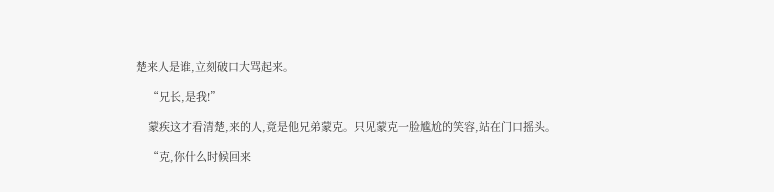楚来人是谁,立刻破口大骂起来。

    “兄长,是我!”

    蒙疾这才看清楚,来的人,竟是他兄弟蒙克。只见蒙克一脸尴尬的笑容,站在门口摇头。

    “克,你什么时候回来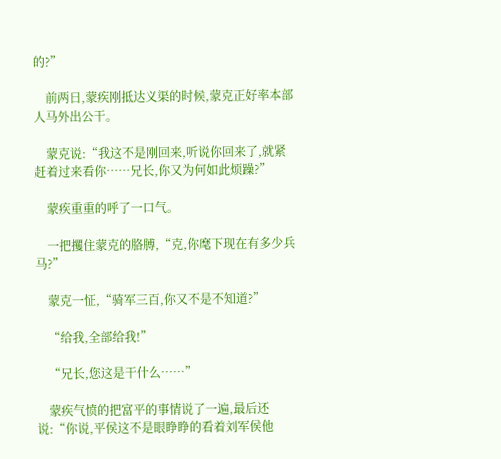的?”

    前两日,蒙疾刚抵达义渠的时候,蒙克正好率本部人马外出公干。

    蒙克说:“我这不是刚回来,听说你回来了,就紧赶着过来看你……兄长,你又为何如此烦躁?”

    蒙疾重重的呼了一口气。

    一把攫住蒙克的胳膊,“克,你麾下现在有多少兵马?”

    蒙克一怔,“骑军三百,你又不是不知道?”

    “给我,全部给我!”

    “兄长,您这是干什么……”

    蒙疾气愤的把富平的事情说了一遍,最后还说:“你说,平侯这不是眼睁睁的看着刘军侯他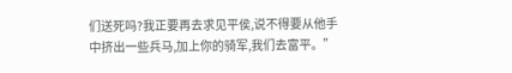们送死吗?我正要再去求见平侯,说不得要从他手中挤出一些兵马,加上你的骑军,我们去富平。”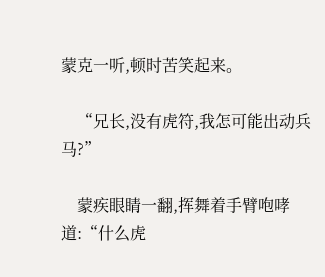蒙克一听,顿时苦笑起来。

    “兄长,没有虎符,我怎可能出动兵马?”

    蒙疾眼睛一翻,挥舞着手臂咆哮道:“什么虎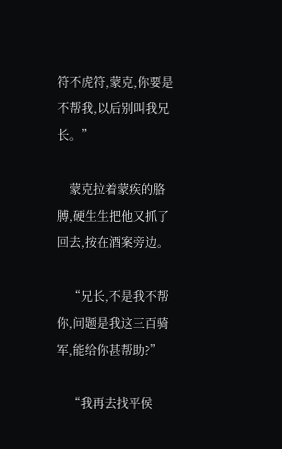符不虎符,蒙克,你要是不帮我,以后别叫我兄长。”

    蒙克拉着蒙疾的胳膊,硬生生把他又抓了回去,按在酒案旁边。

    “兄长,不是我不帮你,问题是我这三百骑军,能给你甚帮助?”

    “我再去找平侯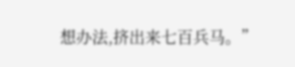想办法,挤出来七百兵马。”